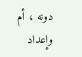دونه ، أم وإعداد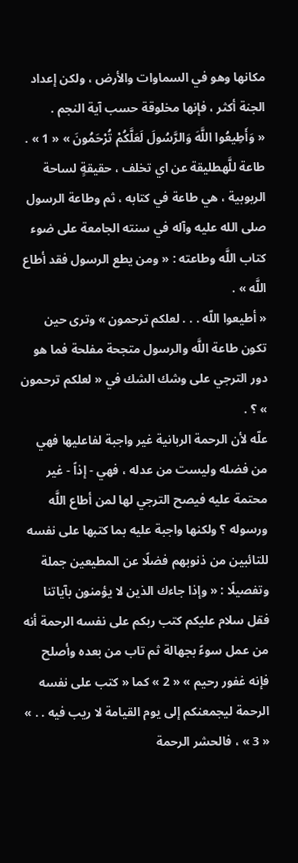مكانها وهو في السماوات والأرض ، ولكن إعداد الجنة أكثر ، فإنها مخلوقة حسب آية النجم .
« وَأَطِيعُوا اللَّهَ وَالرَّسُولَ لَعَلَّكُمْ تُرْحَمُونَ » « 1 » .
طاعة للَّهطليقة عن اي تخلف ، حقيقةٍ لساحة الربوبية ، هي طاعة في كتابه ، ثم وطاعة الرسول صلى الله عليه وآله في سنته الجامعة على ضوء كتاب اللَّه وطاعته : « ومن يطع الرسول فقد أطاع اللَّه » .
« أطيعوا اللّه . . . لعلكم ترحمون » وترى حين تكون طاعة اللَّه والرسول متجحة مفلحة فما هو دور الترجي على وشك الشك في « لعلكم ترحمون » ؟ .
علّه لأن الرحمة الربانية غير واجبة لفاعليها فهي من فضله وليست من عدله ، فهي - إذاً - غير محتمة عليه فيصح الترجي لها لمن أطاع اللَّه ورسوله ؟ ولكنها واجبة عليه بما كتبها على نفسه للتائبين من ذنوبهم فضلًا عن المطيعين جملة وتفصيلًا : « وإذا جاءك الذين لا يؤمنون بآياتنا فقل سلام عليكم كتب ربكم على نفسه الرحمة أنه من عمل سوءً بجهالة ثم تاب من بعده وأصلح فإنه غفور رحيم » « 2 » كما « كتب على نفسه الرحمة ليجمعنكم إلى يوم القيامة لا ريب فيه . . » « 3 » ، فالحشر الرحمة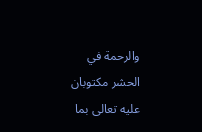والرحمة في الحشر مكتوبان عليه تعالى بما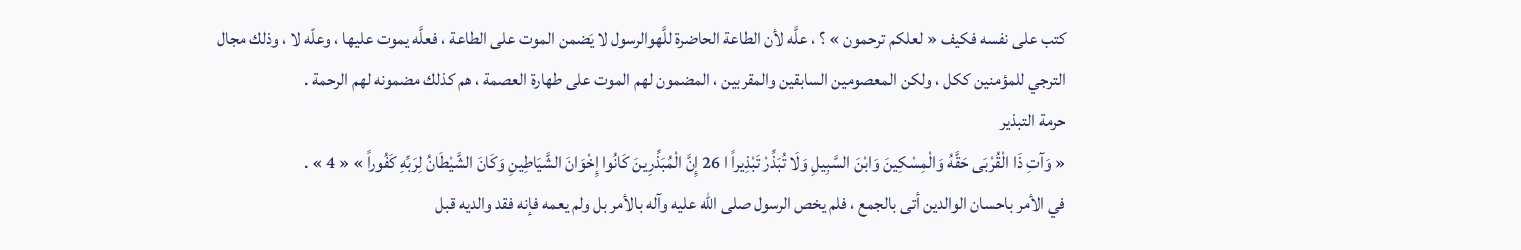كتب على نفسه فكيف « لعلكم ترحمون » ؟ ، علَّه لأن الطاعة الحاضرة للَّهوالرسول لا يَضمن الموت على الطاعة ، فعلَّه يموت عليها ، وعلّه لا ، وذلك مجال الترجي للمؤمنين ككل ، ولكن المعصومين السابقين والمقربين ، المضمون لهم الموت على طهارة العصمة ، هم كذلك مضمونه لهم الرحمة .
حرمة التبذير
« وَآتِ ذَا الْقُرْبَى حَقَّهُ وَالْمِسْكِينَ وَابْنَ السَّبِيلِ وَلَا تُبَذِّرْ تَبْذِيراً ا 26 إِنَّ الْمُبَذِّرِينَ كَانُوا إِخْوَانَ الشَّيَاطِينِ وَكَانَ الشَّيْطَانُ لِرَبِّهِ كَفُوراً » « 4 » .
في الأمر باحسان الوالدين أتى بالجمع ، فلم يخص الرسول صلى الله عليه وآله بالأمر بل ولم يعمه فإنه فقد والديه قبل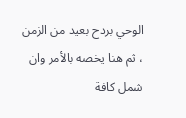الوحي بردح بعيد من الزمن ، ثم هنا يخصه بالأمر وان شمل كافة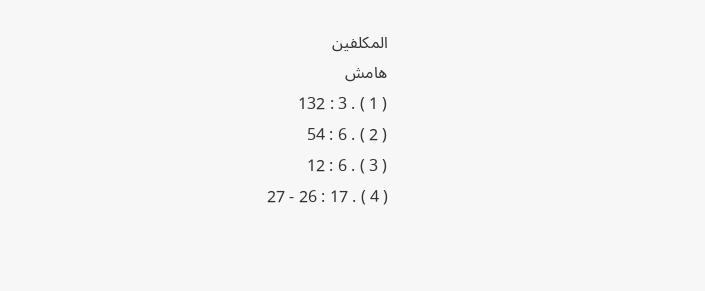المكلفين
هامش
( 1 ) . 3 : 132
( 2 ) . 6 : 54
( 3 ) . 6 : 12
( 4 ) . 17 : 26 - 27